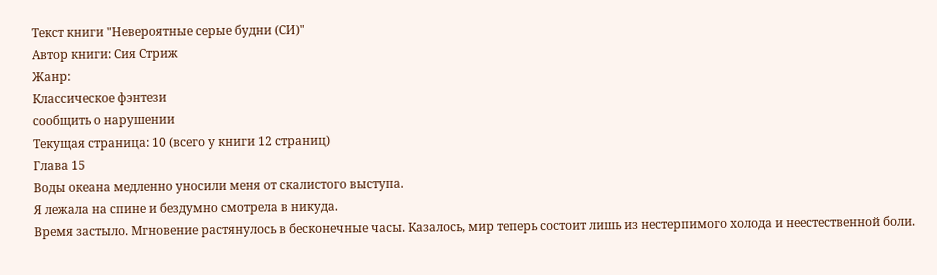Текст книги "Невероятные серые будни (СИ)"
Автор книги: Сия Стриж
Жанр:
Классическое фэнтези
сообщить о нарушении
Текущая страница: 10 (всего у книги 12 страниц)
Глава 15
Воды океана медленно уносили меня от скалистого выступа.
Я лежала на спине и бездумно смотрела в никуда.
Время застыло. Мгновение растянулось в бесконечные часы. Казалось, мир теперь состоит лишь из нестерпимого холода и неестественной боли.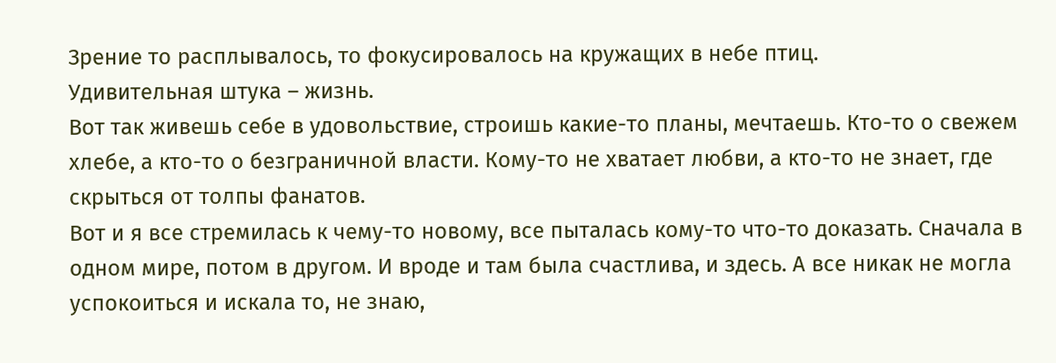Зрение то расплывалось, то фокусировалось на кружащих в небе птиц.
Удивительная штука – жизнь.
Вот так живешь себе в удовольствие, строишь какие-то планы, мечтаешь. Кто-то о свежем хлебе, а кто-то о безграничной власти. Кому-то не хватает любви, а кто-то не знает, где скрыться от толпы фанатов.
Вот и я все стремилась к чему-то новому, все пыталась кому-то что-то доказать. Сначала в одном мире, потом в другом. И вроде и там была счастлива, и здесь. А все никак не могла успокоиться и искала то, не знаю,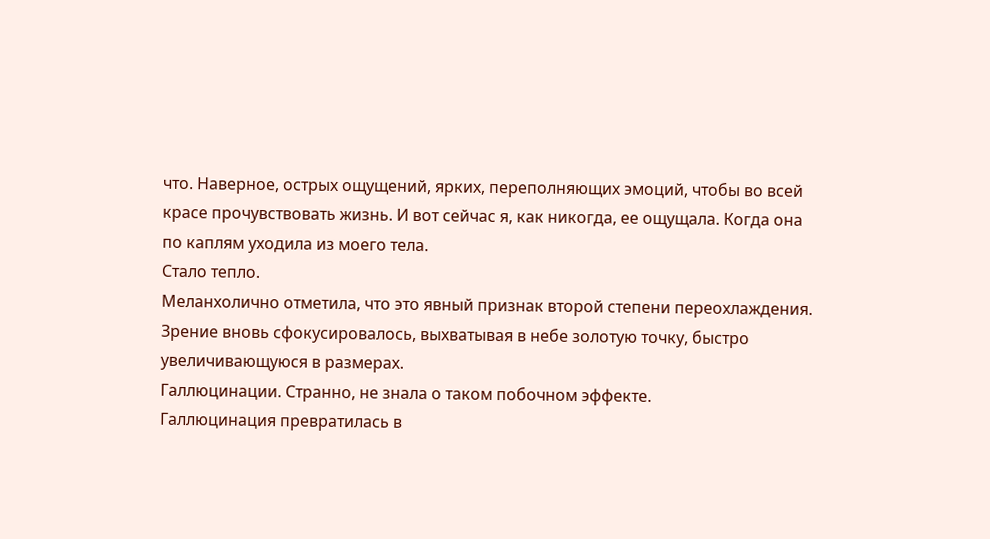что. Наверное, острых ощущений, ярких, переполняющих эмоций, чтобы во всей красе прочувствовать жизнь. И вот сейчас я, как никогда, ее ощущала. Когда она по каплям уходила из моего тела.
Стало тепло.
Меланхолично отметила, что это явный признак второй степени переохлаждения.
Зрение вновь сфокусировалось, выхватывая в небе золотую точку, быстро увеличивающуюся в размерах.
Галлюцинации. Странно, не знала о таком побочном эффекте.
Галлюцинация превратилась в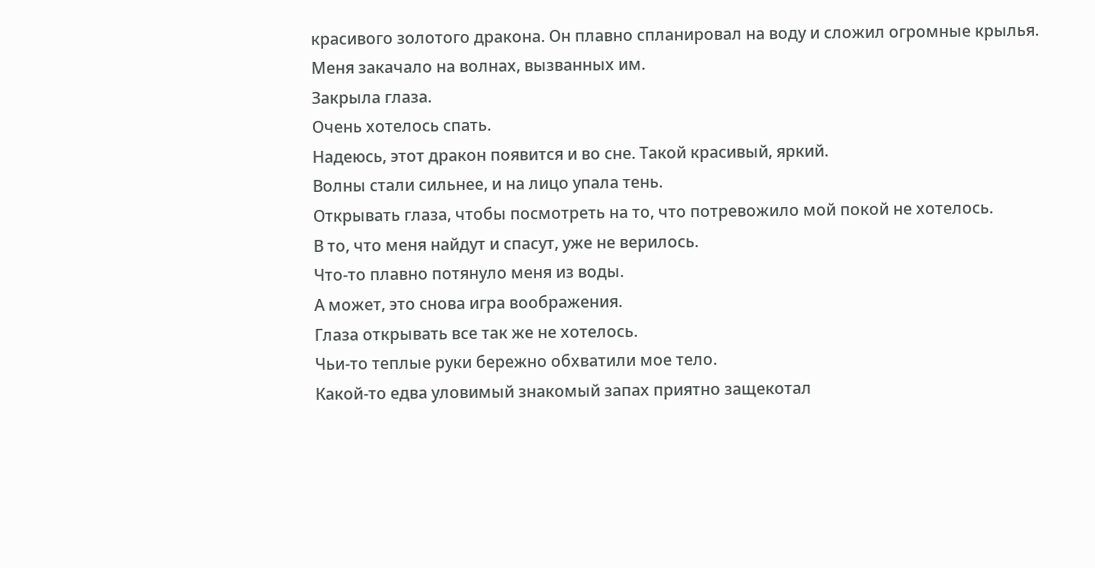красивого золотого дракона. Он плавно спланировал на воду и сложил огромные крылья. Меня закачало на волнах, вызванных им.
Закрыла глаза.
Очень хотелось спать.
Надеюсь, этот дракон появится и во сне. Такой красивый, яркий.
Волны стали сильнее, и на лицо упала тень.
Открывать глаза, чтобы посмотреть на то, что потревожило мой покой не хотелось.
В то, что меня найдут и спасут, уже не верилось.
Что-то плавно потянуло меня из воды.
А может, это снова игра воображения.
Глаза открывать все так же не хотелось.
Чьи-то теплые руки бережно обхватили мое тело.
Какой-то едва уловимый знакомый запах приятно защекотал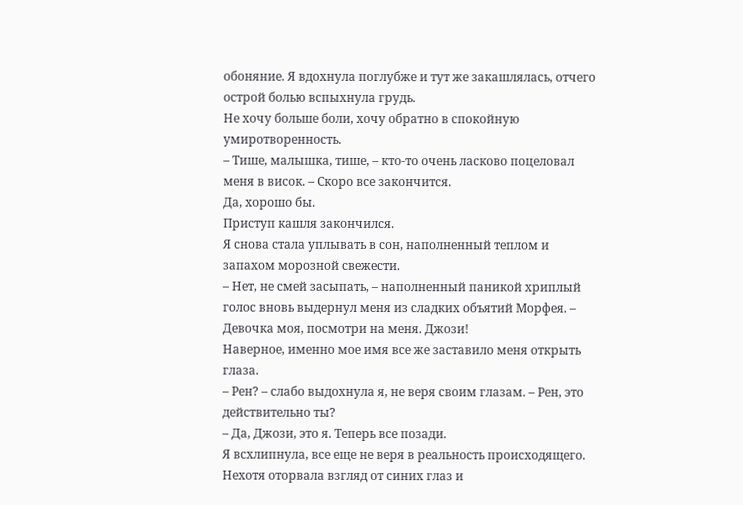обоняние. Я вдохнула поглубже и тут же закашлялась, отчего острой болью вспыхнула грудь.
Не хочу больше боли, хочу обратно в спокойную умиротворенность.
– Тише, малышка, тише, – кто-то очень ласково поцеловал меня в висок. – Скоро все закончится.
Да, хорошо бы.
Приступ кашля закончился.
Я снова стала уплывать в сон, наполненный теплом и запахом морозной свежести.
– Нет, не смей засыпать, – наполненный паникой хриплый голос вновь выдернул меня из сладких объятий Морфея. – Девочка моя, посмотри на меня. Джози!
Наверное, именно мое имя все же заставило меня открыть глаза.
– Рен? – слабо выдохнула я, не веря своим глазам. – Рен, это действительно ты?
– Да, Джози, это я. Теперь все позади.
Я всхлипнула, все еще не веря в реальность происходящего.
Нехотя оторвала взгляд от синих глаз и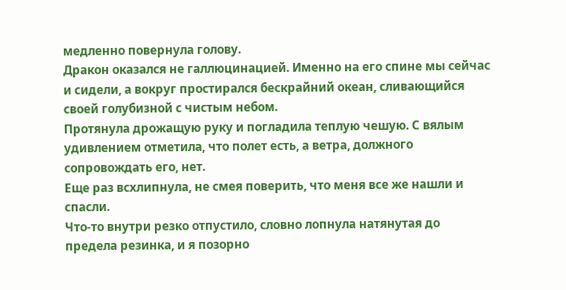медленно повернула голову.
Дракон оказался не галлюцинацией. Именно на его спине мы сейчас и сидели, а вокруг простирался бескрайний океан, сливающийся своей голубизной с чистым небом.
Протянула дрожащую руку и погладила теплую чешую. С вялым удивлением отметила, что полет есть, а ветра, должного сопровождать его, нет.
Еще раз всхлипнула, не смея поверить, что меня все же нашли и спасли.
Что-то внутри резко отпустило, словно лопнула натянутая до предела резинка, и я позорно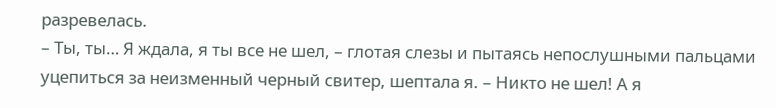разревелась.
– Ты, ты… Я ждала, я ты все не шел, – глотая слезы и пытаясь непослушными пальцами уцепиться за неизменный черный свитер, шептала я. – Никто не шел! А я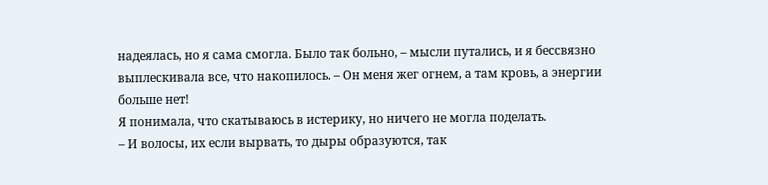надеялась, но я сама смогла. Было так больно, – мысли путались, и я бессвязно выплескивала все, что накопилось. – Он меня жег огнем, а там кровь, а энергии больше нет!
Я понимала, что скатываюсь в истерику, но ничего не могла поделать.
– И волосы, их если вырвать, то дыры образуются, так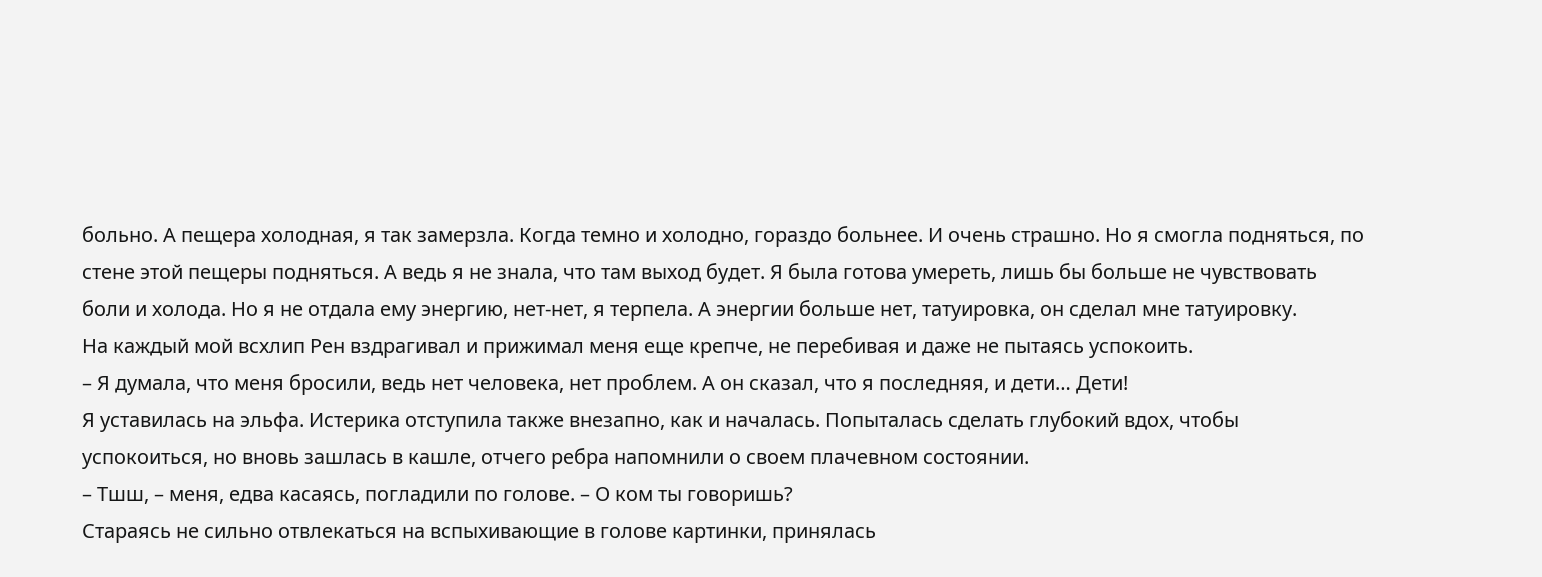больно. А пещера холодная, я так замерзла. Когда темно и холодно, гораздо больнее. И очень страшно. Но я смогла подняться, по стене этой пещеры подняться. А ведь я не знала, что там выход будет. Я была готова умереть, лишь бы больше не чувствовать боли и холода. Но я не отдала ему энергию, нет-нет, я терпела. А энергии больше нет, татуировка, он сделал мне татуировку.
На каждый мой всхлип Рен вздрагивал и прижимал меня еще крепче, не перебивая и даже не пытаясь успокоить.
– Я думала, что меня бросили, ведь нет человека, нет проблем. А он сказал, что я последняя, и дети… Дети!
Я уставилась на эльфа. Истерика отступила также внезапно, как и началась. Попыталась сделать глубокий вдох, чтобы успокоиться, но вновь зашлась в кашле, отчего ребра напомнили о своем плачевном состоянии.
– Тшш, – меня, едва касаясь, погладили по голове. – О ком ты говоришь?
Стараясь не сильно отвлекаться на вспыхивающие в голове картинки, принялась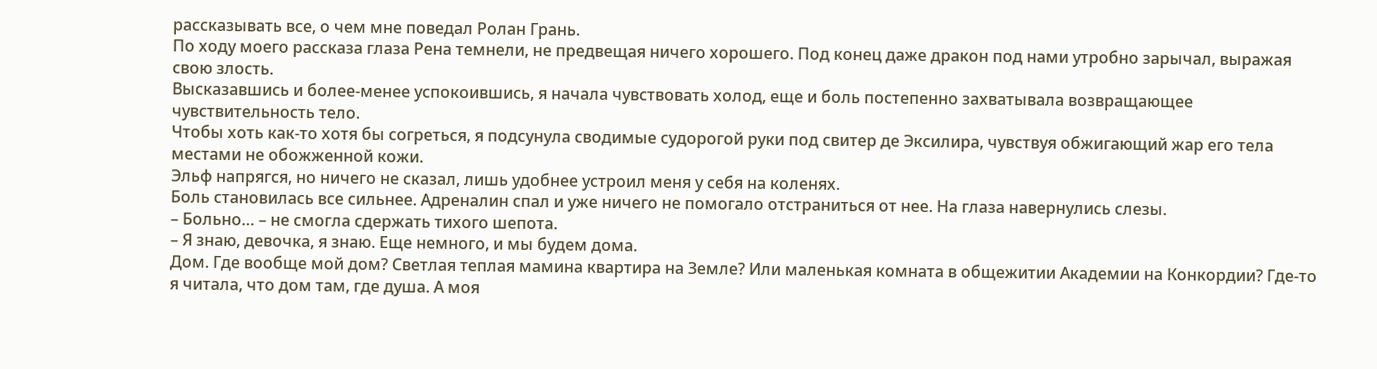рассказывать все, о чем мне поведал Ролан Грань.
По ходу моего рассказа глаза Рена темнели, не предвещая ничего хорошего. Под конец даже дракон под нами утробно зарычал, выражая свою злость.
Высказавшись и более-менее успокоившись, я начала чувствовать холод, еще и боль постепенно захватывала возвращающее чувствительность тело.
Чтобы хоть как-то хотя бы согреться, я подсунула сводимые судорогой руки под свитер де Эксилира, чувствуя обжигающий жар его тела местами не обожженной кожи.
Эльф напрягся, но ничего не сказал, лишь удобнее устроил меня у себя на коленях.
Боль становилась все сильнее. Адреналин спал и уже ничего не помогало отстраниться от нее. На глаза навернулись слезы.
– Больно… – не смогла сдержать тихого шепота.
– Я знаю, девочка, я знаю. Еще немного, и мы будем дома.
Дом. Где вообще мой дом? Светлая теплая мамина квартира на Земле? Или маленькая комната в общежитии Академии на Конкордии? Где-то я читала, что дом там, где душа. А моя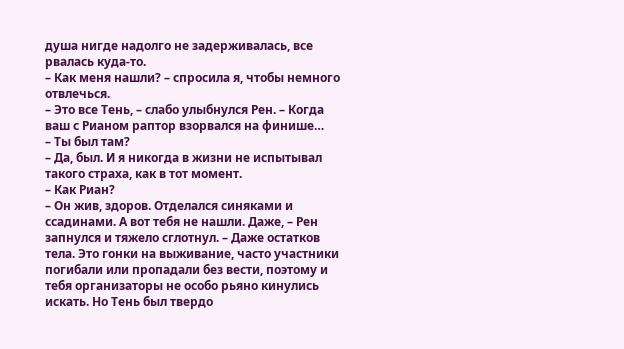душа нигде надолго не задерживалась, все рвалась куда-то.
– Как меня нашли? – спросила я, чтобы немного отвлечься.
– Это все Тень, – слабо улыбнулся Рен. – Когда ваш с Рианом раптор взорвался на финише…
– Ты был там?
– Да, был. И я никогда в жизни не испытывал такого страха, как в тот момент.
– Как Риан?
– Он жив, здоров. Отделался синяками и ссадинами. А вот тебя не нашли. Даже, – Рен запнулся и тяжело сглотнул. – Даже остатков тела. Это гонки на выживание, часто участники погибали или пропадали без вести, поэтому и тебя организаторы не особо рьяно кинулись искать. Но Тень был твердо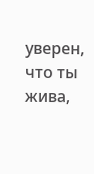уверен, что ты жива,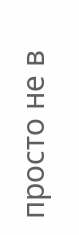просто не в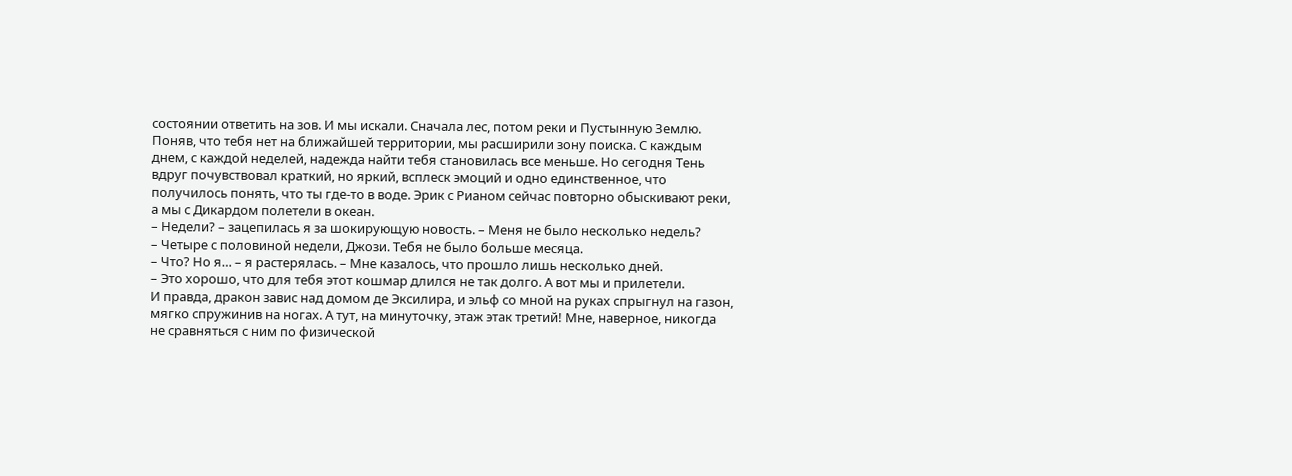состоянии ответить на зов. И мы искали. Сначала лес, потом реки и Пустынную Землю. Поняв, что тебя нет на ближайшей территории, мы расширили зону поиска. С каждым днем, с каждой неделей, надежда найти тебя становилась все меньше. Но сегодня Тень вдруг почувствовал краткий, но яркий, всплеск эмоций и одно единственное, что получилось понять, что ты где-то в воде. Эрик с Рианом сейчас повторно обыскивают реки, а мы с Дикардом полетели в океан.
– Недели? – зацепилась я за шокирующую новость. – Меня не было несколько недель?
– Четыре с половиной недели, Джози. Тебя не было больше месяца.
– Что? Но я… – я растерялась. – Мне казалось, что прошло лишь несколько дней.
– Это хорошо, что для тебя этот кошмар длился не так долго. А вот мы и прилетели.
И правда, дракон завис над домом де Эксилира, и эльф со мной на руках спрыгнул на газон, мягко спружинив на ногах. А тут, на минуточку, этаж этак третий! Мне, наверное, никогда не сравняться с ним по физической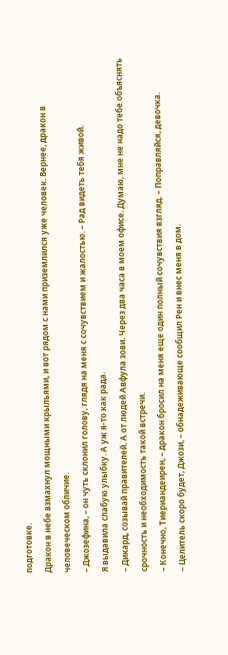подготовке.
Дракон в небе взмахнул мощными крыльями, и вот рядом с нами приземлился уже человек. Вернее, дракон в человеческом обличие.
– Джозефина, – он чуть склонил голову, глядя на меня с сочувствием и жалостью. – Рад видеть тебя живой.
Я выдавила слабую улыбку. А уж я-то как рада.
– Дикард, созывай правителей. А от людей Авфула зови. Через два часа в моем офисе. Думаю, мне не надо тебе объяснять срочность и необходимость такой встречи.
– Конечно, Тиериандеирен, – дракон бросил на меня еще один полный сочувствия взгляд. – Поправляйся, девочка.
– Целитель скоро будет, Джози, – обнадеживающе сообщил Рен и внес меня в дом.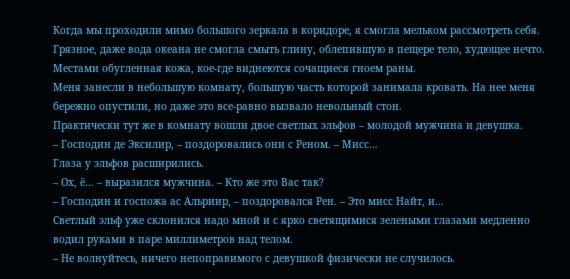Когда мы проходили мимо большого зеркала в коридоре, я смогла мельком рассмотреть себя.
Грязное, даже вода океана не смогла смыть глину, облепившую в пещере тело, худющее нечто. Местами обугленная кожа, кое-где виднеются сочащиеся гноем раны.
Меня занесли в небольшую комнату, большую часть которой занимала кровать. На нее меня бережно опустили, но даже это все-равно вызвало невольный стон.
Практически тут же в комнату вошли двое светлых эльфов – молодой мужчина и девушка.
– Господин де Эксилир, – поздоровались они с Реном. – Мисс…
Глаза у эльфов расширились.
– Ох, ё… – выразился мужчина. – Кто же это Вас так?
– Господин и госпожа ас Альриир, – поздоровался Рен. – Это мисс Найт, и…
Светлый эльф уже склонился надо мной и с ярко светящимися зелеными глазами медленно водил руками в паре миллиметров над телом.
– Не волнуйтесь, ничего непоправимого с девушкой физически не случилось.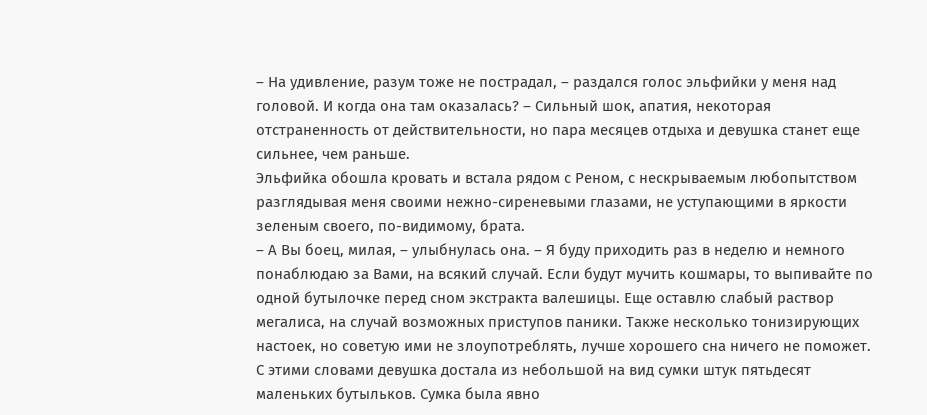– На удивление, разум тоже не пострадал, – раздался голос эльфийки у меня над головой. И когда она там оказалась? – Сильный шок, апатия, некоторая отстраненность от действительности, но пара месяцев отдыха и девушка станет еще сильнее, чем раньше.
Эльфийка обошла кровать и встала рядом с Реном, с нескрываемым любопытством разглядывая меня своими нежно-сиреневыми глазами, не уступающими в яркости зеленым своего, по-видимому, брата.
– А Вы боец, милая, – улыбнулась она. – Я буду приходить раз в неделю и немного понаблюдаю за Вами, на всякий случай. Если будут мучить кошмары, то выпивайте по одной бутылочке перед сном экстракта валешицы. Еще оставлю слабый раствор мегалиса, на случай возможных приступов паники. Также несколько тонизирующих настоек, но советую ими не злоупотреблять, лучше хорошего сна ничего не поможет.
С этими словами девушка достала из небольшой на вид сумки штук пятьдесят маленьких бутыльков. Сумка была явно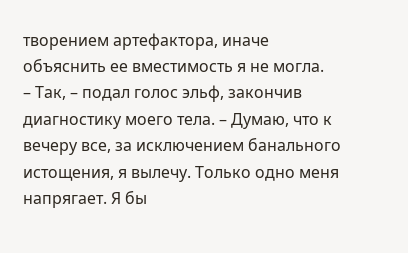творением артефактора, иначе объяснить ее вместимость я не могла.
– Так, – подал голос эльф, закончив диагностику моего тела. – Думаю, что к вечеру все, за исключением банального истощения, я вылечу. Только одно меня напрягает. Я бы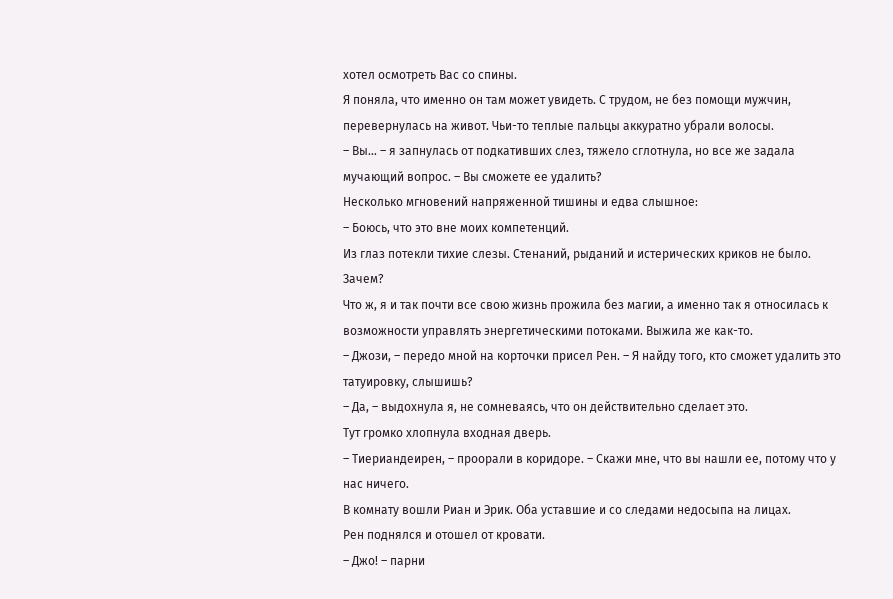хотел осмотреть Вас со спины.
Я поняла, что именно он там может увидеть. С трудом, не без помощи мужчин, перевернулась на живот. Чьи-то теплые пальцы аккуратно убрали волосы.
– Вы… – я запнулась от подкативших слез, тяжело сглотнула, но все же задала мучающий вопрос. – Вы сможете ее удалить?
Несколько мгновений напряженной тишины и едва слышное:
– Боюсь, что это вне моих компетенций.
Из глаз потекли тихие слезы. Стенаний, рыданий и истерических криков не было. Зачем?
Что ж, я и так почти все свою жизнь прожила без магии, а именно так я относилась к возможности управлять энергетическими потоками. Выжила же как-то.
– Джози, – передо мной на корточки присел Рен. – Я найду того, кто сможет удалить это татуировку, слышишь?
– Да, – выдохнула я, не сомневаясь, что он действительно сделает это.
Тут громко хлопнула входная дверь.
– Тиериандеирен, – проорали в коридоре. – Скажи мне, что вы нашли ее, потому что у нас ничего.
В комнату вошли Риан и Эрик. Оба уставшие и со следами недосыпа на лицах.
Рен поднялся и отошел от кровати.
– Джо! – парни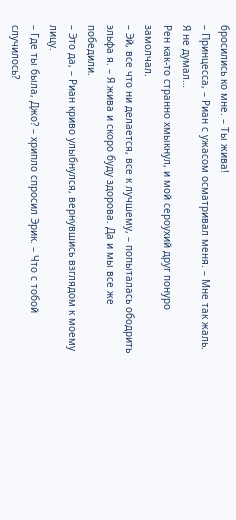бросились ко мне. – Ты жива!
– Принцесса, – Риан с ужасом осматривал меня. – Мне так жаль. Я не думал…
Рен как-то странно хмыкнул, и мой сероухий друг понуро замолчал.
– Эй, все что ни делается, все к лучшему, – попыталась ободрить эльфа я. – Я жива и скоро буду здорова. Да и мы все же победили.
– Это да, – Риан криво улыбнулся, вернувшись взглядом к моему лицу.
– Где ты была, Джо? – хрипло спросил Эрик. – Что с тобой случилось?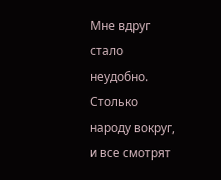Мне вдруг стало неудобно. Столько народу вокруг, и все смотрят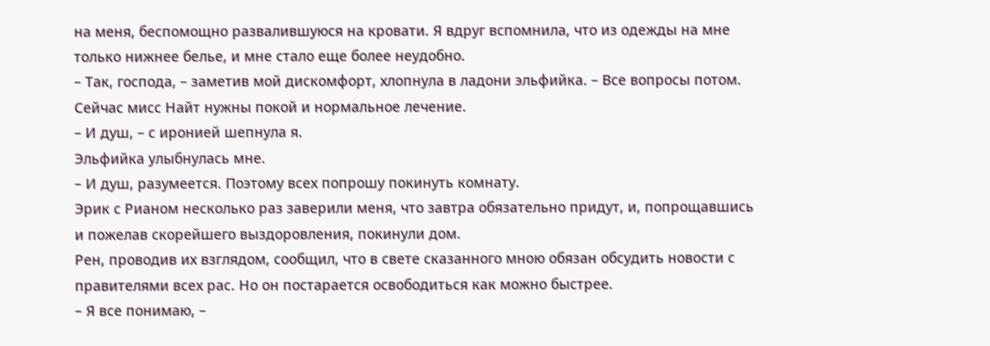на меня, беспомощно развалившуюся на кровати. Я вдруг вспомнила, что из одежды на мне только нижнее белье, и мне стало еще более неудобно.
– Так, господа, – заметив мой дискомфорт, хлопнула в ладони эльфийка. – Все вопросы потом. Сейчас мисс Найт нужны покой и нормальное лечение.
– И душ, – с иронией шепнула я.
Эльфийка улыбнулась мне.
– И душ, разумеется. Поэтому всех попрошу покинуть комнату.
Эрик с Рианом несколько раз заверили меня, что завтра обязательно придут, и, попрощавшись и пожелав скорейшего выздоровления, покинули дом.
Рен, проводив их взглядом, сообщил, что в свете сказанного мною обязан обсудить новости с правителями всех рас. Но он постарается освободиться как можно быстрее.
– Я все понимаю, –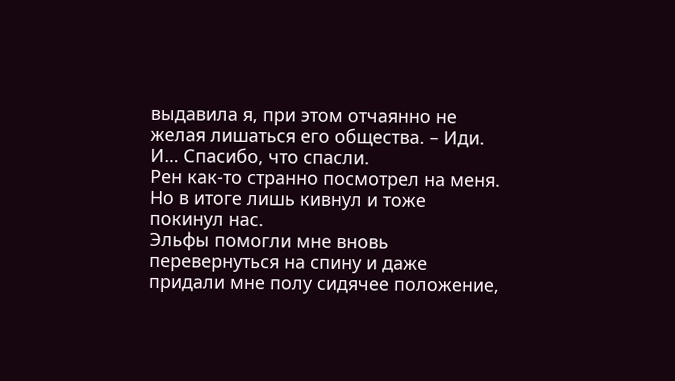выдавила я, при этом отчаянно не желая лишаться его общества. – Иди. И… Спасибо, что спасли.
Рен как-то странно посмотрел на меня. Но в итоге лишь кивнул и тоже покинул нас.
Эльфы помогли мне вновь перевернуться на спину и даже придали мне полу сидячее положение,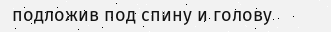подложив под спину и голову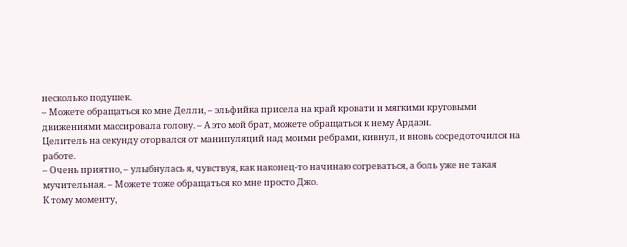несколько подушек.
– Можете обращаться ко мне Делли, – эльфийка присела на край кровати и мягкими круговыми движениями массировала голову. – А это мой брат, можете обращаться к нему Ардаэн.
Целитель на секунду оторвался от манипуляций над моими ребрами, кивнул, и вновь сосредоточился на работе.
– Очень приятно, – улыбнулась я, чувствуя, как наконец-то начинаю согреваться, а боль уже не такая мучительная. – Можете тоже обращаться ко мне просто Джо.
К тому моменту,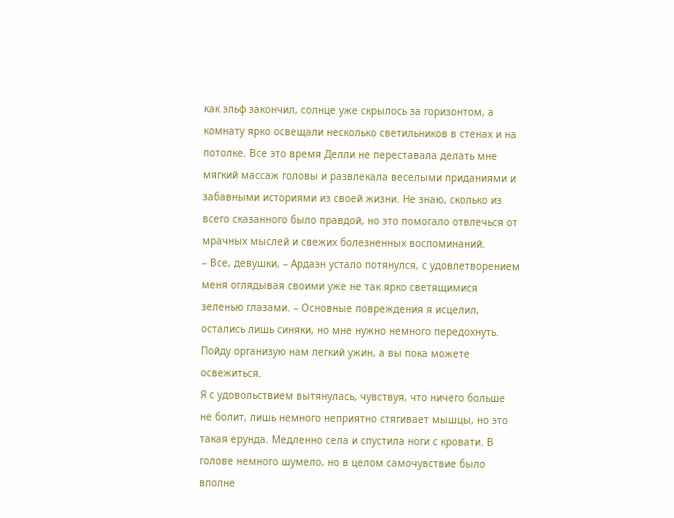как эльф закончил, солнце уже скрылось за горизонтом, а комнату ярко освещали несколько светильников в стенах и на потолке. Все это время Делли не переставала делать мне мягкий массаж головы и развлекала веселыми приданиями и забавными историями из своей жизни. Не знаю, сколько из всего сказанного было правдой, но это помогало отвлечься от мрачных мыслей и свежих болезненных воспоминаний.
– Все, девушки, – Ардаэн устало потянулся, с удовлетворением меня оглядывая своими уже не так ярко светящимися зеленью глазами. – Основные повреждения я исцелил, остались лишь синяки, но мне нужно немного передохнуть. Пойду организую нам легкий ужин, а вы пока можете освежиться.
Я с удовольствием вытянулась, чувствуя, что ничего больше не болит, лишь немного неприятно стягивает мышцы, но это такая ерунда. Медленно села и спустила ноги с кровати. В голове немного шумело, но в целом самочувствие было вполне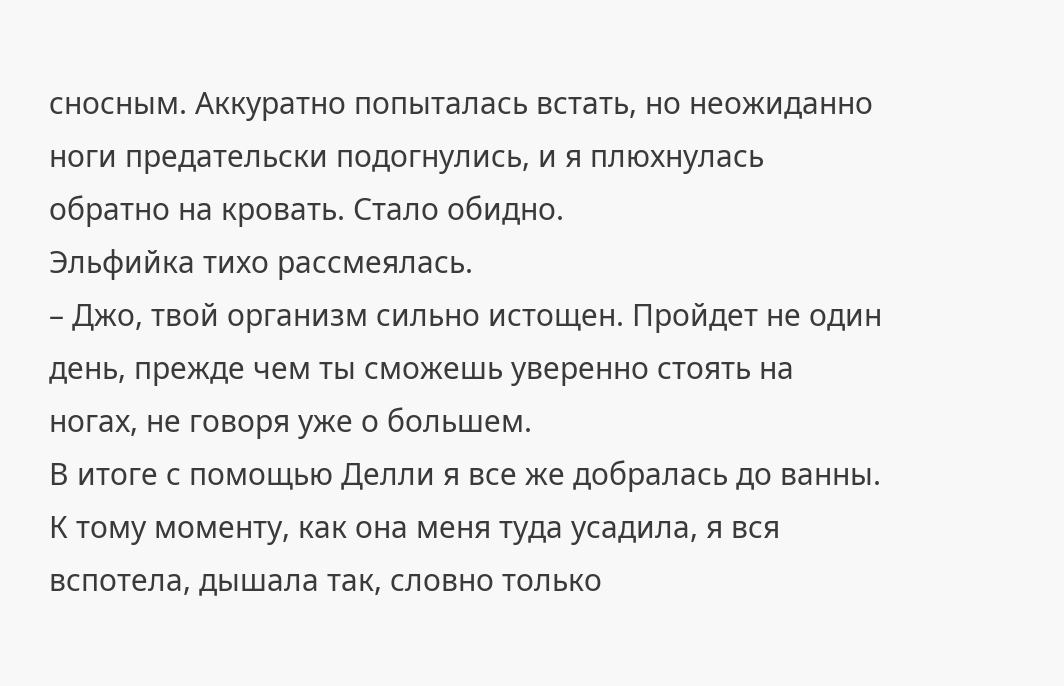сносным. Аккуратно попыталась встать, но неожиданно ноги предательски подогнулись, и я плюхнулась обратно на кровать. Стало обидно.
Эльфийка тихо рассмеялась.
– Джо, твой организм сильно истощен. Пройдет не один день, прежде чем ты сможешь уверенно стоять на ногах, не говоря уже о большем.
В итоге с помощью Делли я все же добралась до ванны. К тому моменту, как она меня туда усадила, я вся вспотела, дышала так, словно только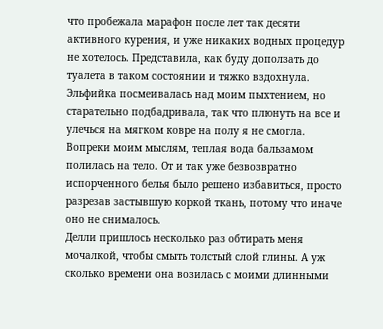что пробежала марафон после лет так десяти активного курения, и уже никаких водных процедур не хотелось. Представила, как буду доползать до туалета в таком состоянии и тяжко вздохнула.
Эльфийка посмеивалась над моим пыхтением, но старательно подбадривала, так что плюнуть на все и улечься на мягком ковре на полу я не смогла.
Вопреки моим мыслям, теплая вода бальзамом полилась на тело. От и так уже безвозвратно испорченного белья было решено избавиться, просто разрезав застывшую коркой ткань, потому что иначе оно не снималось.
Делли пришлось несколько раз обтирать меня мочалкой, чтобы смыть толстый слой глины. А уж сколько времени она возилась с моими длинными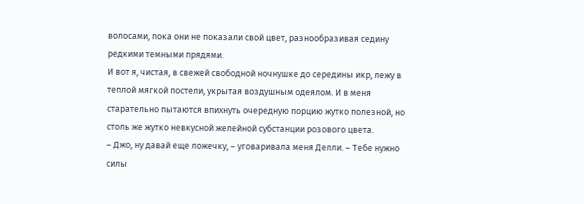волосами, пока они не показали свой цвет, разнообразивая седину редкими темными прядями.
И вот я, чистая, в свежей свободной ночнушке до середины икр, лежу в теплой мягкой постели, укрытая воздушным одеялом. И в меня старательно пытаются впихнуть очередную порцию жутко полезной, но столь же жутко невкусной желейной субстанции розового цвета.
– Джо, ну давай еще ложечку, – уговаривала меня Делли. – Тебе нужно силы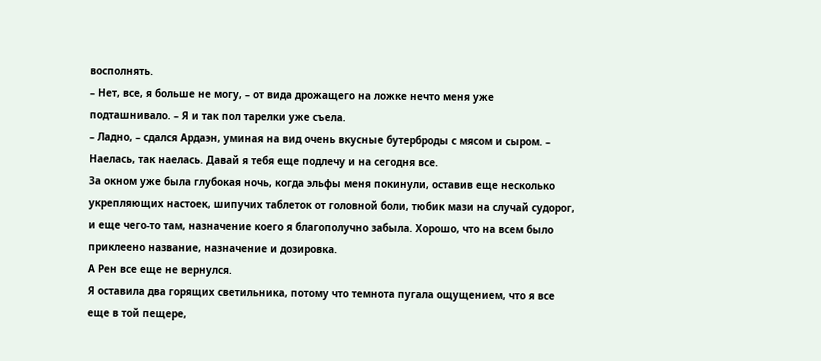восполнять.
– Нет, все, я больше не могу, – от вида дрожащего на ложке нечто меня уже подташнивало. – Я и так пол тарелки уже съела.
– Ладно, – сдался Ардаэн, уминая на вид очень вкусные бутерброды с мясом и сыром. – Наелась, так наелась. Давай я тебя еще подлечу и на сегодня все.
За окном уже была глубокая ночь, когда эльфы меня покинули, оставив еще несколько укрепляющих настоек, шипучих таблеток от головной боли, тюбик мази на случай судорог, и еще чего-то там, назначение коего я благополучно забыла. Хорошо, что на всем было приклеено название, назначение и дозировка.
А Рен все еще не вернулся.
Я оставила два горящих светильника, потому что темнота пугала ощущением, что я все еще в той пещере,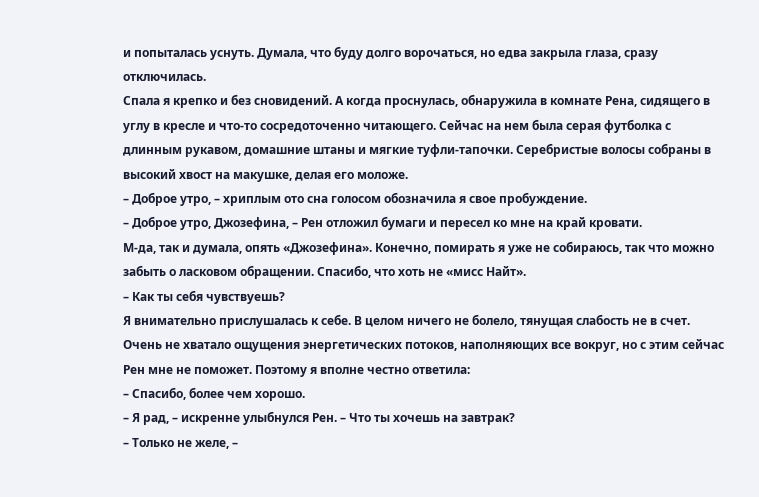и попыталась уснуть. Думала, что буду долго ворочаться, но едва закрыла глаза, сразу отключилась.
Спала я крепко и без сновидений. А когда проснулась, обнаружила в комнате Рена, сидящего в углу в кресле и что-то сосредоточенно читающего. Сейчас на нем была серая футболка с длинным рукавом, домашние штаны и мягкие туфли-тапочки. Серебристые волосы собраны в высокий хвост на макушке, делая его моложе.
– Доброе утро, – хриплым ото сна голосом обозначила я свое пробуждение.
– Доброе утро, Джозефина, – Рен отложил бумаги и пересел ко мне на край кровати.
М-да, так и думала, опять «Джозефина». Конечно, помирать я уже не собираюсь, так что можно забыть о ласковом обращении. Спасибо, что хоть не «мисс Найт».
– Как ты себя чувствуешь?
Я внимательно прислушалась к себе. В целом ничего не болело, тянущая слабость не в счет. Очень не хватало ощущения энергетических потоков, наполняющих все вокруг, но с этим сейчас Рен мне не поможет. Поэтому я вполне честно ответила:
– Спасибо, более чем хорошо.
– Я рад, – искренне улыбнулся Рен. – Что ты хочешь на завтрак?
– Только не желе, –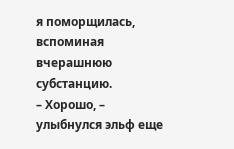я поморщилась, вспоминая вчерашнюю субстанцию.
– Хорошо, – улыбнулся эльф еще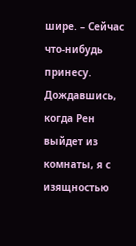шире. – Сейчас что-нибудь принесу.
Дождавшись, когда Рен выйдет из комнаты, я с изящностью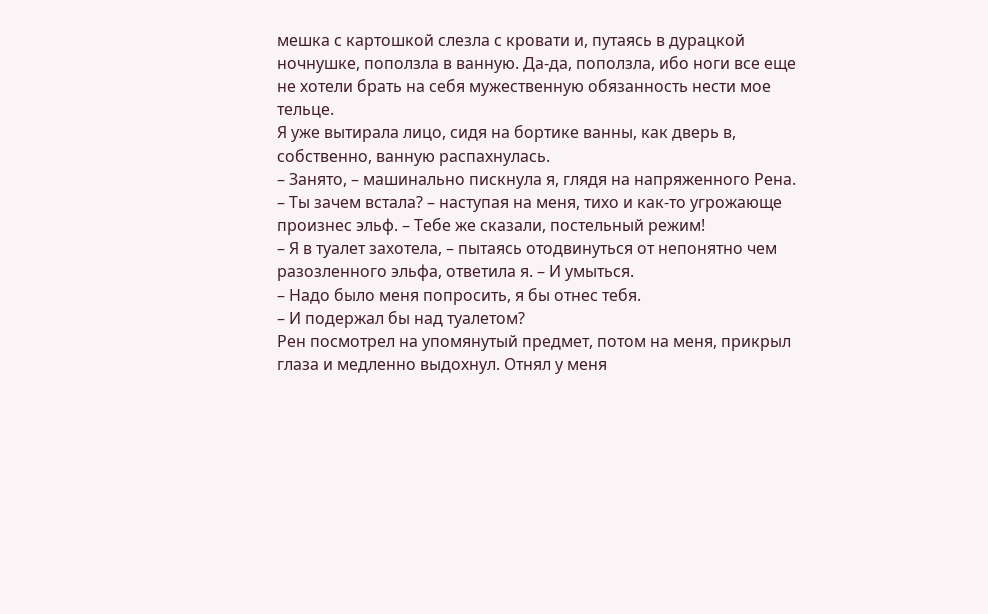мешка с картошкой слезла с кровати и, путаясь в дурацкой ночнушке, поползла в ванную. Да-да, поползла, ибо ноги все еще не хотели брать на себя мужественную обязанность нести мое тельце.
Я уже вытирала лицо, сидя на бортике ванны, как дверь в, собственно, ванную распахнулась.
– Занято, – машинально пискнула я, глядя на напряженного Рена.
– Ты зачем встала? – наступая на меня, тихо и как-то угрожающе произнес эльф. – Тебе же сказали, постельный режим!
– Я в туалет захотела, – пытаясь отодвинуться от непонятно чем разозленного эльфа, ответила я. – И умыться.
– Надо было меня попросить, я бы отнес тебя.
– И подержал бы над туалетом?
Рен посмотрел на упомянутый предмет, потом на меня, прикрыл глаза и медленно выдохнул. Отнял у меня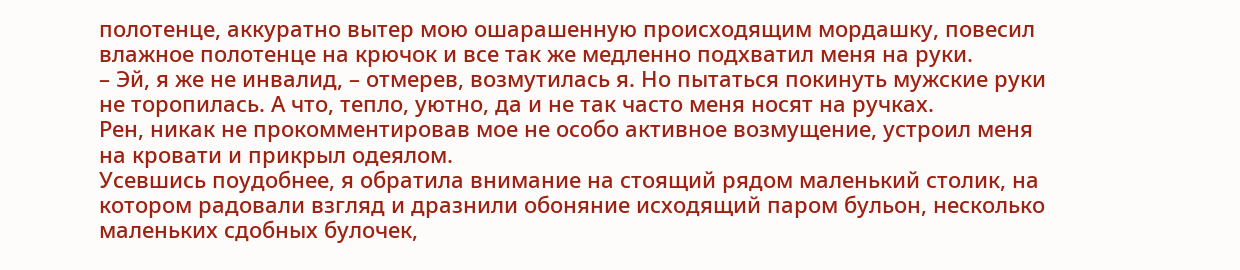полотенце, аккуратно вытер мою ошарашенную происходящим мордашку, повесил влажное полотенце на крючок и все так же медленно подхватил меня на руки.
– Эй, я же не инвалид, – отмерев, возмутилась я. Но пытаться покинуть мужские руки не торопилась. А что, тепло, уютно, да и не так часто меня носят на ручках.
Рен, никак не прокомментировав мое не особо активное возмущение, устроил меня на кровати и прикрыл одеялом.
Усевшись поудобнее, я обратила внимание на стоящий рядом маленький столик, на котором радовали взгляд и дразнили обоняние исходящий паром бульон, несколько маленьких сдобных булочек,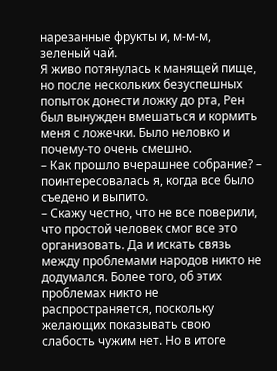нарезанные фрукты и, м-м-м, зеленый чай.
Я живо потянулась к манящей пище, но после нескольких безуспешных попыток донести ложку до рта, Рен был вынужден вмешаться и кормить меня с ложечки. Было неловко и почему-то очень смешно.
– Как прошло вчерашнее собрание? – поинтересовалась я, когда все было съедено и выпито.
– Скажу честно, что не все поверили, что простой человек смог все это организовать. Да и искать связь между проблемами народов никто не додумался. Более того, об этих проблемах никто не распространяется, поскольку желающих показывать свою слабость чужим нет. Но в итоге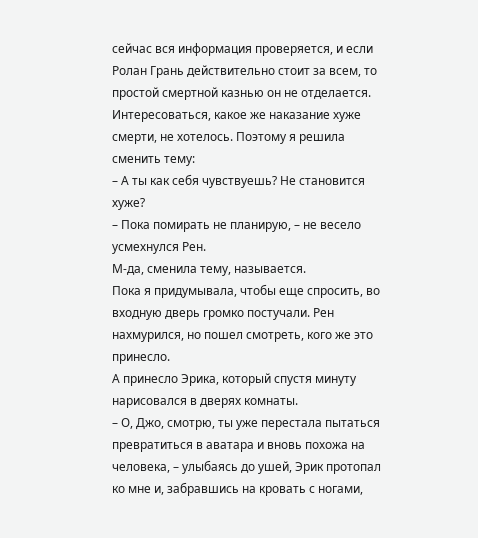сейчас вся информация проверяется, и если Ролан Грань действительно стоит за всем, то простой смертной казнью он не отделается.
Интересоваться, какое же наказание хуже смерти, не хотелось. Поэтому я решила сменить тему:
– А ты как себя чувствуешь? Не становится хуже?
– Пока помирать не планирую, – не весело усмехнулся Рен.
М-да, сменила тему, называется.
Пока я придумывала, чтобы еще спросить, во входную дверь громко постучали. Рен нахмурился, но пошел смотреть, кого же это принесло.
А принесло Эрика, который спустя минуту нарисовался в дверях комнаты.
– О, Джо, смотрю, ты уже перестала пытаться превратиться в аватара и вновь похожа на человека, – улыбаясь до ушей, Эрик протопал ко мне и, забравшись на кровать с ногами,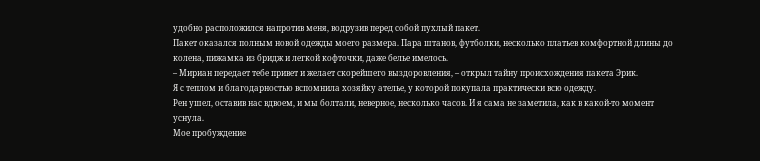удобно расположился напротив меня, водрузив перед собой пухлый пакет.
Пакет оказался полным новой одежды моего размера. Пара штанов, футболки, несколько платьев комфортной длины до колена, пижамка из бридж и легкой кофточки, даже белье имелось.
– Мириан передает тебе привет и желает скорейшего выздоровления, – открыл тайну происхождения пакета Эрик.
Я с теплом и благодарностью вспомнила хозяйку ателье, у которой покупала практически всю одежду.
Рен ушел, оставив нас вдвоем, и мы болтали, неверное, несколько часов. И я сама не заметила, как в какой-то момент уснула.
Мое пробуждение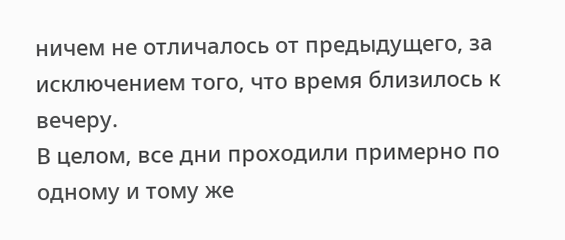ничем не отличалось от предыдущего, за исключением того, что время близилось к вечеру.
В целом, все дни проходили примерно по одному и тому же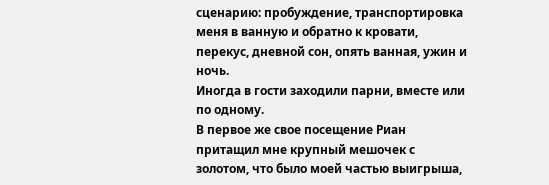сценарию: пробуждение, транспортировка меня в ванную и обратно к кровати, перекус, дневной сон, опять ванная, ужин и ночь.
Иногда в гости заходили парни, вместе или по одному.
В первое же свое посещение Риан притащил мне крупный мешочек с золотом, что было моей частью выигрыша,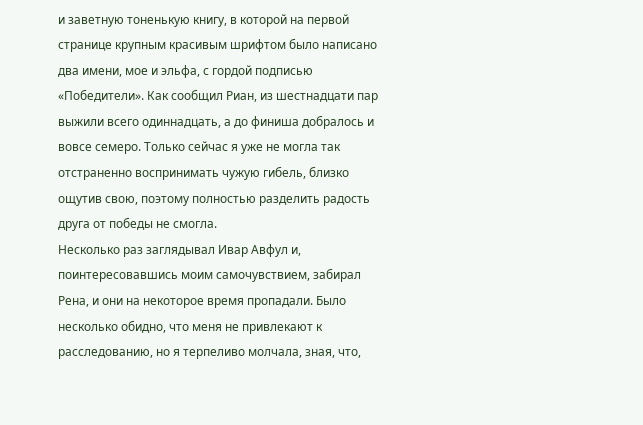и заветную тоненькую книгу, в которой на первой странице крупным красивым шрифтом было написано два имени, мое и эльфа, с гордой подписью «Победители». Как сообщил Риан, из шестнадцати пар выжили всего одиннадцать, а до финиша добралось и вовсе семеро. Только сейчас я уже не могла так отстраненно воспринимать чужую гибель, близко ощутив свою, поэтому полностью разделить радость друга от победы не смогла.
Несколько раз заглядывал Ивар Авфул и, поинтересовавшись моим самочувствием, забирал Рена, и они на некоторое время пропадали. Было несколько обидно, что меня не привлекают к расследованию, но я терпеливо молчала, зная, что,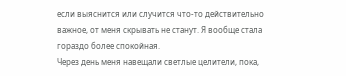если выяснится или случится что-то действительно важное, от меня скрывать не станут. Я вообще стала гораздо более спокойная.
Через день меня навещали светлые целители, пока,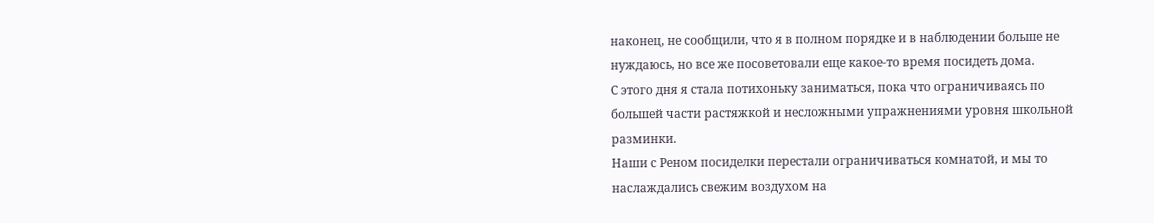наконец, не сообщили, что я в полном порядке и в наблюдении больше не нуждаюсь, но все же посоветовали еще какое-то время посидеть дома.
С этого дня я стала потихоньку заниматься, пока что ограничиваясь по большей части растяжкой и несложными упражнениями уровня школьной разминки.
Наши с Реном посиделки перестали ограничиваться комнатой, и мы то наслаждались свежим воздухом на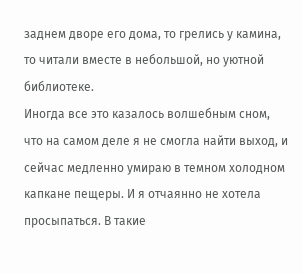заднем дворе его дома, то грелись у камина, то читали вместе в небольшой, но уютной библиотеке.
Иногда все это казалось волшебным сном, что на самом деле я не смогла найти выход, и сейчас медленно умираю в темном холодном капкане пещеры. И я отчаянно не хотела просыпаться. В такие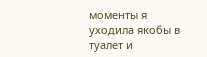моменты я уходила якобы в туалет и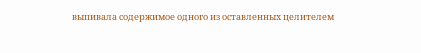выпивала содержимое одного из оставленных целителем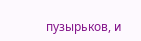пузырьков, и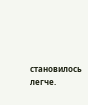становилось легче.